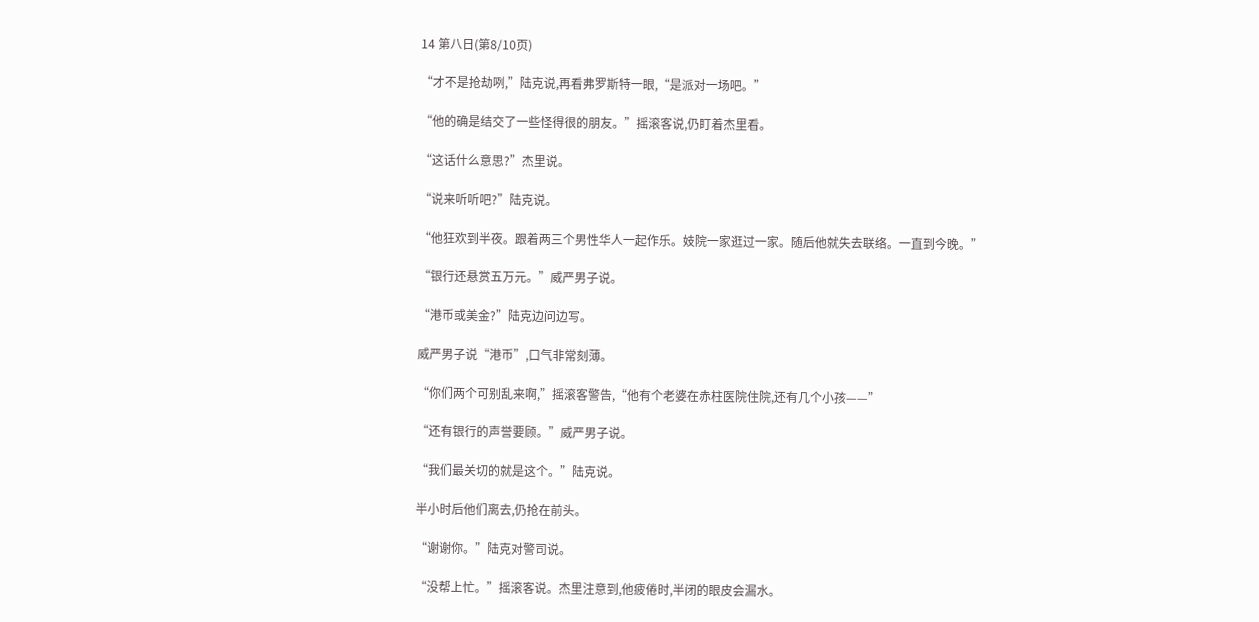14 第八日(第8/10页)

“才不是抢劫咧,”陆克说,再看弗罗斯特一眼,“是派对一场吧。”

“他的确是结交了一些怪得很的朋友。”摇滚客说,仍盯着杰里看。

“这话什么意思?”杰里说。

“说来听听吧?”陆克说。

“他狂欢到半夜。跟着两三个男性华人一起作乐。妓院一家逛过一家。随后他就失去联络。一直到今晚。”

“银行还悬赏五万元。”威严男子说。

“港币或美金?”陆克边问边写。

威严男子说“港币”,口气非常刻薄。

“你们两个可别乱来啊,”摇滚客警告,“他有个老婆在赤柱医院住院,还有几个小孩——”

“还有银行的声誉要顾。”威严男子说。

“我们最关切的就是这个。”陆克说。

半小时后他们离去,仍抢在前头。

“谢谢你。”陆克对警司说。

“没帮上忙。”摇滚客说。杰里注意到,他疲倦时,半闭的眼皮会漏水。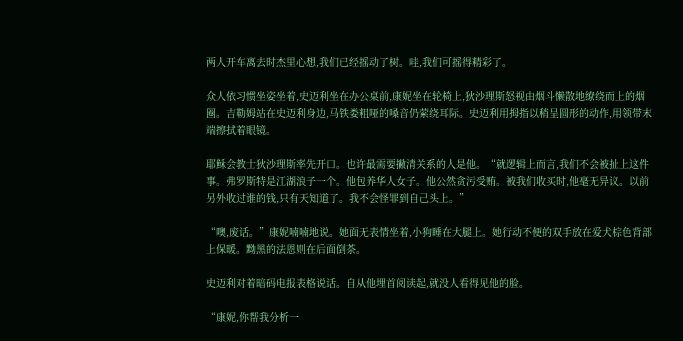两人开车离去时杰里心想,我们已经摇动了树。哇,我们可摇得精彩了。

众人依习惯坐姿坐着,史迈利坐在办公桌前,康妮坐在轮椅上,狄沙理斯怒视由烟斗懒散地缭绕而上的烟圈。吉勒姆站在史迈利身边,马铁娄粗哑的嗓音仍萦绕耳际。史迈利用拇指以稍呈圆形的动作,用领带末端擦拭着眼镜。

耶稣会教士狄沙理斯率先开口。也许最需要撇清关系的人是他。“就逻辑上而言,我们不会被扯上这件事。弗罗斯特是江湖浪子一个。他包养华人女子。他公然贪污受贿。被我们收买时,他毫无异议。以前另外收过谁的钱,只有天知道了。我不会怪罪到自己头上。”

“噢,废话。”康妮喃喃地说。她面无表情坐着,小狗睡在大腿上。她行动不便的双手放在爱犬棕色背部上保暖。黝黑的法恩则在后面倒茶。

史迈利对着暗码电报表格说话。自从他埋首阅读起,就没人看得见他的脸。

“康妮,你帮我分析一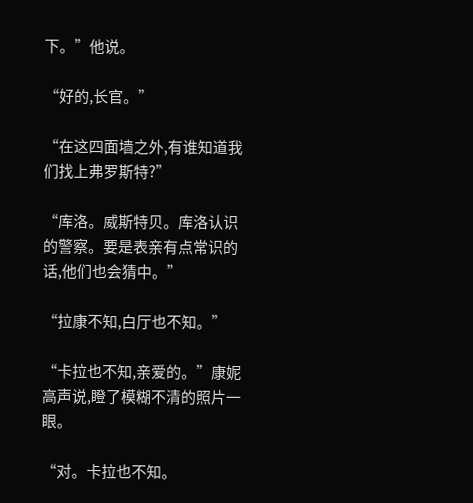下。”他说。

“好的,长官。”

“在这四面墙之外,有谁知道我们找上弗罗斯特?”

“库洛。威斯特贝。库洛认识的警察。要是表亲有点常识的话,他们也会猜中。”

“拉康不知,白厅也不知。”

“卡拉也不知,亲爱的。”康妮高声说,瞪了模糊不清的照片一眼。

“对。卡拉也不知。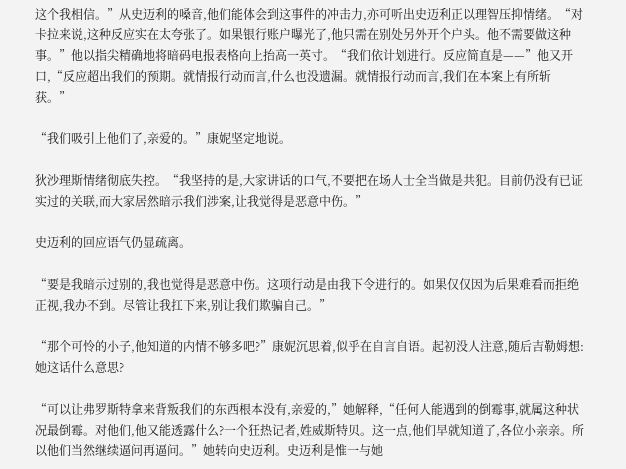这个我相信。”从史迈利的嗓音,他们能体会到这事件的冲击力,亦可听出史迈利正以理智压抑情绪。“对卡拉来说,这种反应实在太夸张了。如果银行账户曝光了,他只需在别处另外开个户头。他不需要做这种事。”他以指尖精确地将暗码电报表格向上抬高一英寸。“我们依计划进行。反应简直是——”他又开口,“反应超出我们的预期。就情报行动而言,什么也没遗漏。就情报行动而言,我们在本案上有所斩获。”

“我们吸引上他们了,亲爱的。”康妮坚定地说。

狄沙理斯情绪彻底失控。“我坚持的是,大家讲话的口气,不要把在场人士全当做是共犯。目前仍没有已证实过的关联,而大家居然暗示我们涉案,让我觉得是恶意中伤。”

史迈利的回应语气仍显疏离。

“要是我暗示过别的,我也觉得是恶意中伤。这项行动是由我下令进行的。如果仅仅因为后果难看而拒绝正视,我办不到。尽管让我扛下来,别让我们欺骗自己。”

“那个可怜的小子,他知道的内情不够多吧?”康妮沉思着,似乎在自言自语。起初没人注意,随后吉勒姆想:她这话什么意思?

“可以让弗罗斯特拿来背叛我们的东西根本没有,亲爱的,”她解释,“任何人能遇到的倒霉事,就属这种状况最倒霉。对他们,他又能透露什么?一个狂热记者,姓威斯特贝。这一点,他们早就知道了,各位小亲亲。所以他们当然继续逼问再逼问。”她转向史迈利。史迈利是惟一与她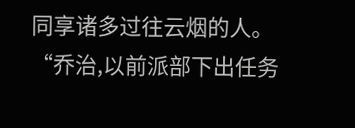同享诸多过往云烟的人。“乔治,以前派部下出任务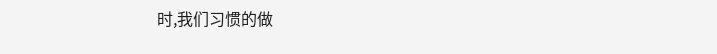时,我们习惯的做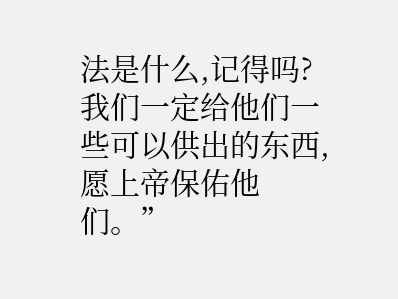法是什么,记得吗?我们一定给他们一些可以供出的东西,愿上帝保佑他们。”